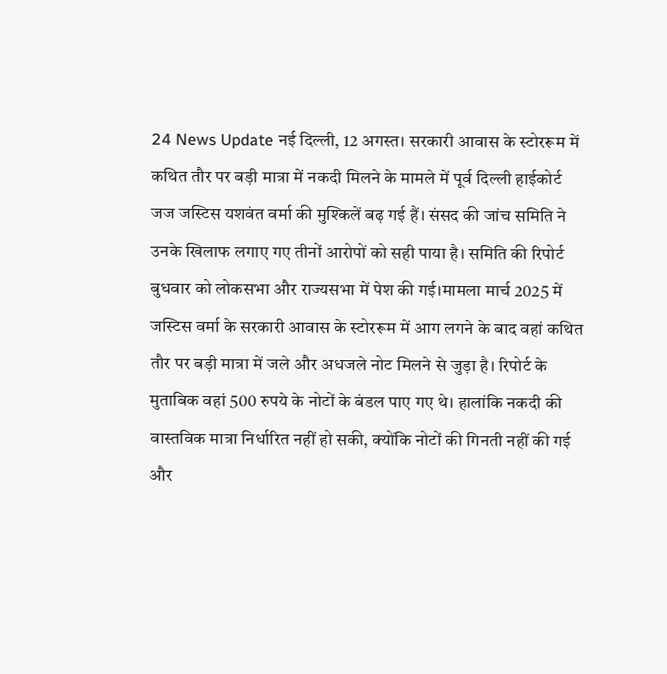24 News Update नई दिल्ली, 12 अगस्त। सरकारी आवास के स्टोररूम में कथित तौर पर बड़ी मात्रा में नकदी मिलने के मामले में पूर्व दिल्ली हाईकोर्ट जज जस्टिस यशवंत वर्मा की मुश्किलें बढ़ गई हैं। संसद की जांच समिति ने उनके खिलाफ लगाए गए तीनों आरोपों को सही पाया है। समिति की रिपोर्ट बुधवार को लोकसभा और राज्यसभा में पेश की गई।मामला मार्च 2025 में जस्टिस वर्मा के सरकारी आवास के स्टोररूम में आग लगने के बाद वहां कथित तौर पर बड़ी मात्रा में जले और अधजले नोट मिलने से जुड़ा है। रिपोर्ट के मुताबिक वहां 500 रुपये के नोटों के बंडल पाए गए थे। हालांकि नकदी की वास्तविक मात्रा निर्धारित नहीं हो सकी, क्योंकि नोटों की गिनती नहीं की गई और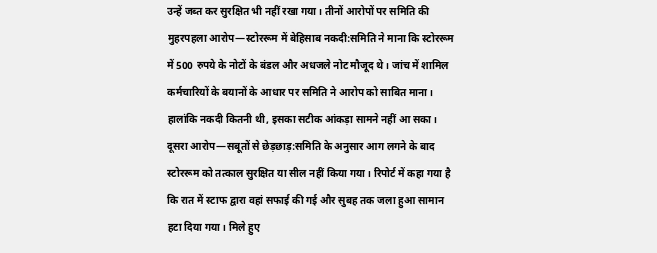उन्हें जब्त कर सुरक्षित भी नहीं रखा गया। तीनों आरोपों पर समिति की मुहरपहला आरोप—स्टोररूम में बेहिसाब नकदी:समिति ने माना कि स्टोररूम में 500 रुपये के नोटों के बंडल और अधजले नोट मौजूद थे। जांच में शामिल कर्मचारियों के बयानों के आधार पर समिति ने आरोप को साबित माना। हालांकि नकदी कितनी थी, इसका सटीक आंकड़ा सामने नहीं आ सका। दूसरा आरोप—सबूतों से छेड़छाड़:समिति के अनुसार आग लगने के बाद स्टोररूम को तत्काल सुरक्षित या सील नहीं किया गया। रिपोर्ट में कहा गया है कि रात में स्टाफ द्वारा वहां सफाई की गई और सुबह तक जला हुआ सामान हटा दिया गया। मिले हुए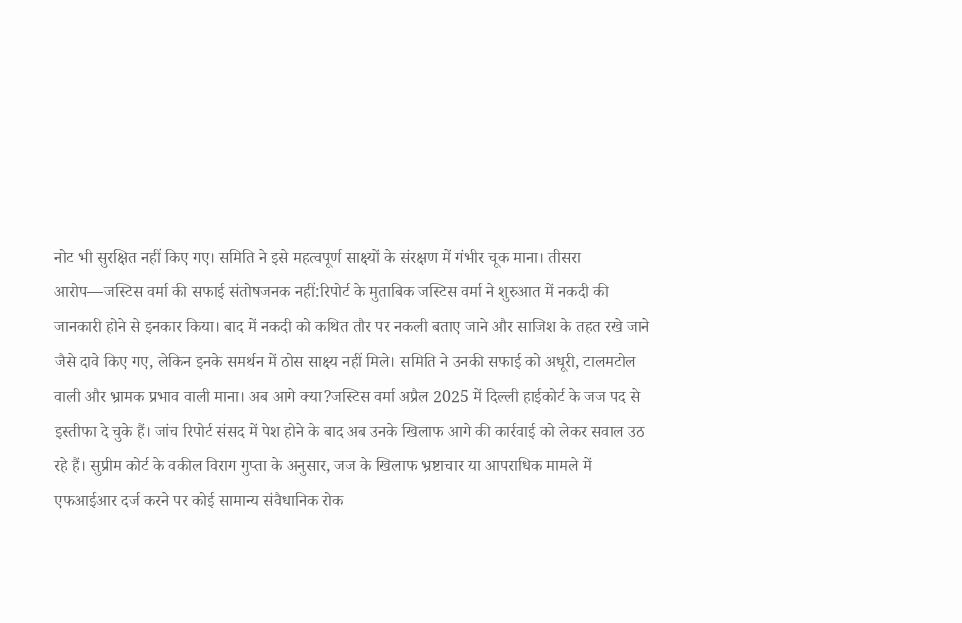नोट भी सुरक्षित नहीं किए गए। समिति ने इसे महत्वपूर्ण साक्ष्यों के संरक्षण में गंभीर चूक माना। तीसरा आरोप—जस्टिस वर्मा की सफाई संतोषजनक नहीं:रिपोर्ट के मुताबिक जस्टिस वर्मा ने शुरुआत में नकदी की जानकारी होने से इनकार किया। बाद में नकदी को कथित तौर पर नकली बताए जाने और साजिश के तहत रखे जाने जैसे दावे किए गए, लेकिन इनके समर्थन में ठोस साक्ष्य नहीं मिले। समिति ने उनकी सफाई को अधूरी, टालमटोल वाली और भ्रामक प्रभाव वाली माना। अब आगे क्या?जस्टिस वर्मा अप्रैल 2025 में दिल्ली हाईकोर्ट के जज पद से इस्तीफा दे चुके हैं। जांच रिपोर्ट संसद में पेश होने के बाद अब उनके खिलाफ आगे की कार्रवाई को लेकर सवाल उठ रहे हैं। सुप्रीम कोर्ट के वकील विराग गुप्ता के अनुसार, जज के खिलाफ भ्रष्टाचार या आपराधिक मामले में एफआईआर दर्ज करने पर कोई सामान्य संवैधानिक रोक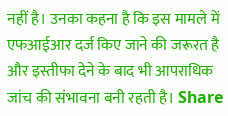नहीं है। उनका कहना है कि इस मामले में एफआईआर दर्ज किए जाने की जरूरत है और इस्तीफा देने के बाद भी आपराधिक जांच की संभावना बनी रहती है। Share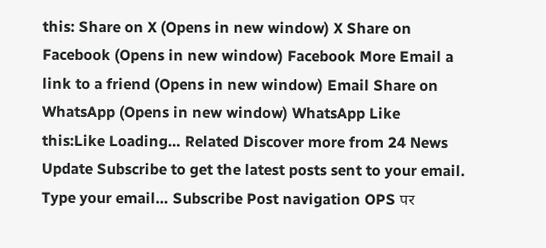this: Share on X (Opens in new window) X Share on Facebook (Opens in new window) Facebook More Email a link to a friend (Opens in new window) Email Share on WhatsApp (Opens in new window) WhatsApp Like this:Like Loading… Related Discover more from 24 News Update Subscribe to get the latest posts sent to your email. Type your email… Subscribe Post navigation OPS पर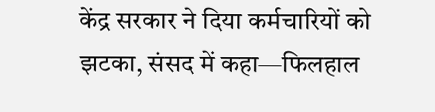केंद्र सरकार ने दिया कर्मचारियों को झटका, संसद में कहा—फिलहाल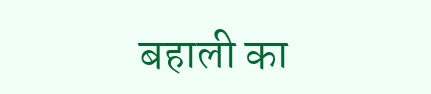बहाली का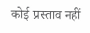कोई प्रस्ताव नहीं